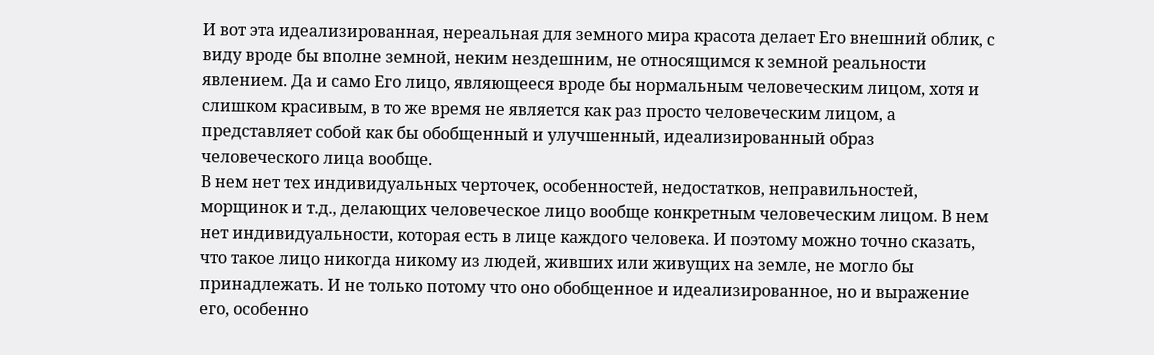И вот эта идеализированная, нереальная для земного мира красота делает Его внешний облик, с виду вроде бы вполне земной, неким нездешним, не относящимся к земной реальности явлением. Да и само Его лицо, являющееся вроде бы нормальным человеческим лицом, хотя и слишком красивым, в то же время не является как раз просто человеческим лицом, а представляет собой как бы обобщенный и улучшенный, идеализированный образ человеческого лица вообще.
В нем нет тех индивидуальных черточек, особенностей, недостатков, неправильностей, морщинок и т.д., делающих человеческое лицо вообще конкретным человеческим лицом. В нем нет индивидуальности, которая есть в лице каждого человека. И поэтому можно точно сказать, что такое лицо никогда никому из людей, живших или живущих на земле, не могло бы принадлежать. И не только потому что оно обобщенное и идеализированное, но и выражение его, особенно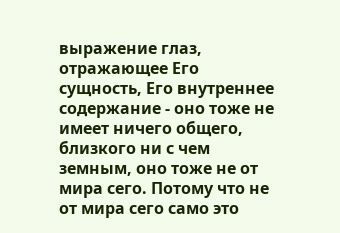выражение глаз, отражающее Его сущность, Его внутреннее содержание - оно тоже не имеет ничего общего, близкого ни с чем земным, оно тоже не от мира сего. Потому что не от мира сего само это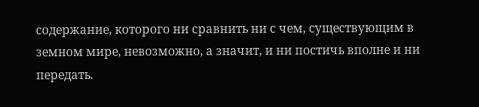содержание, которого ни сравнить ни с чем, существующим в земном мире, невозможно, а значит, и ни постичь вполне и ни передать.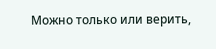Можно только или верить,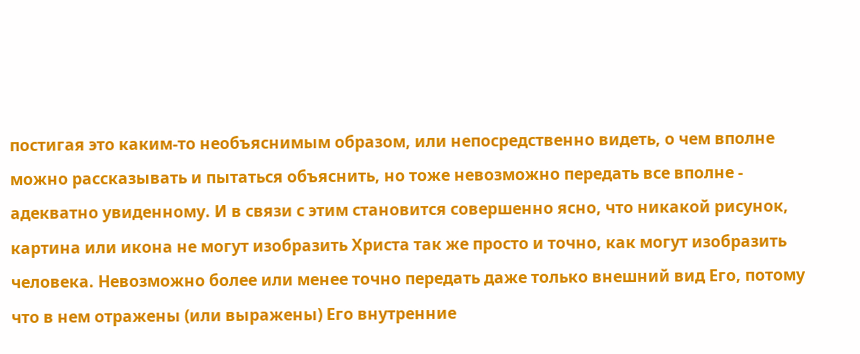постигая это каким-то необъяснимым образом, или непосредственно видеть, о чем вполне можно рассказывать и пытаться объяснить, но тоже невозможно передать все вполне - адекватно увиденному. И в связи с этим становится совершенно ясно, что никакой рисунок, картина или икона не могут изобразить Христа так же просто и точно, как могут изобразить человека. Невозможно более или менее точно передать даже только внешний вид Его, потому что в нем отражены (или выражены) Его внутренние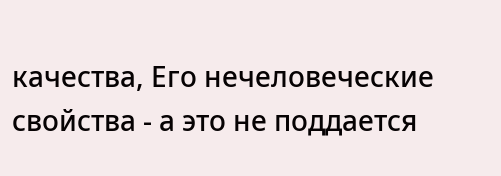качества, Его нечеловеческие свойства - а это не поддается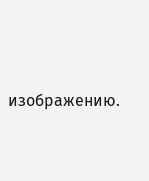изображению.